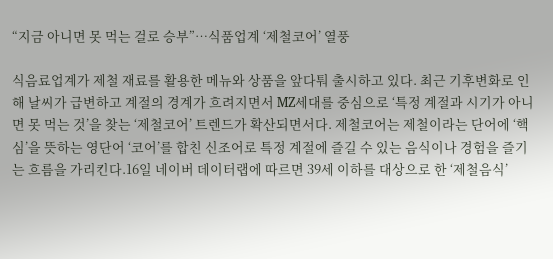“지금 아니면 못 먹는 걸로 승부”…식품업계 ‘제철코어’ 열풍

식음료업계가 제철 재료를 활용한 메뉴와 상품을 앞다퉈 출시하고 있다. 최근 기후변화로 인해 날씨가 급변하고 계절의 경계가 흐려지면서 MZ세대를 중심으로 ‘특정 계절과 시기가 아니면 못 먹는 것’을 찾는 ‘제철코어’ 트렌드가 확산되면서다. 제철코어는 제철이라는 단어에 ‘핵심’을 뜻하는 영단어 ‘코어’를 합친 신조어로 특정 계절에 즐길 수 있는 음식이나 경험을 즐기는 흐름을 가리킨다.16일 네이버 데이터랩에 따르면 39세 이하를 대상으로 한 ‘제철음식’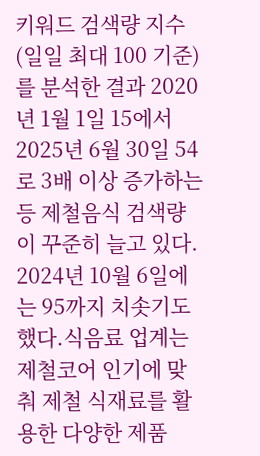키워드 검색량 지수(일일 최대 100 기준)를 분석한 결과 2020년 1월 1일 15에서 2025년 6월 30일 54로 3배 이상 증가하는 등 제철음식 검색량이 꾸준히 늘고 있다. 2024년 10월 6일에는 95까지 치솟기도 했다.식음료 업계는 제철코어 인기에 맞춰 제철 식재료를 활용한 다양한 제품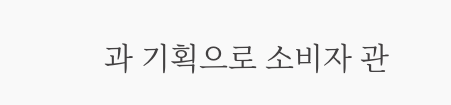과 기획으로 소비자 관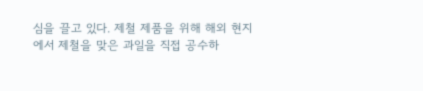심을 끌고 있다. 제철 제품을 위해 해외 현지에서 제철을 맞은 과일을 직접 공수하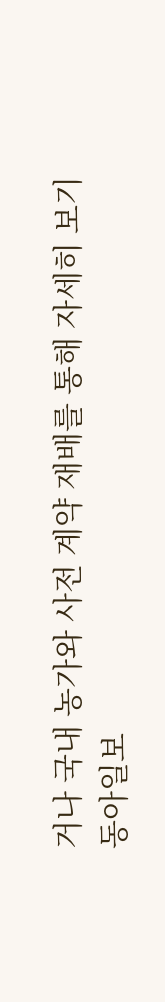거나 국내 농가와 사전 계약 재배를 통해 자세히 보기
동아일보